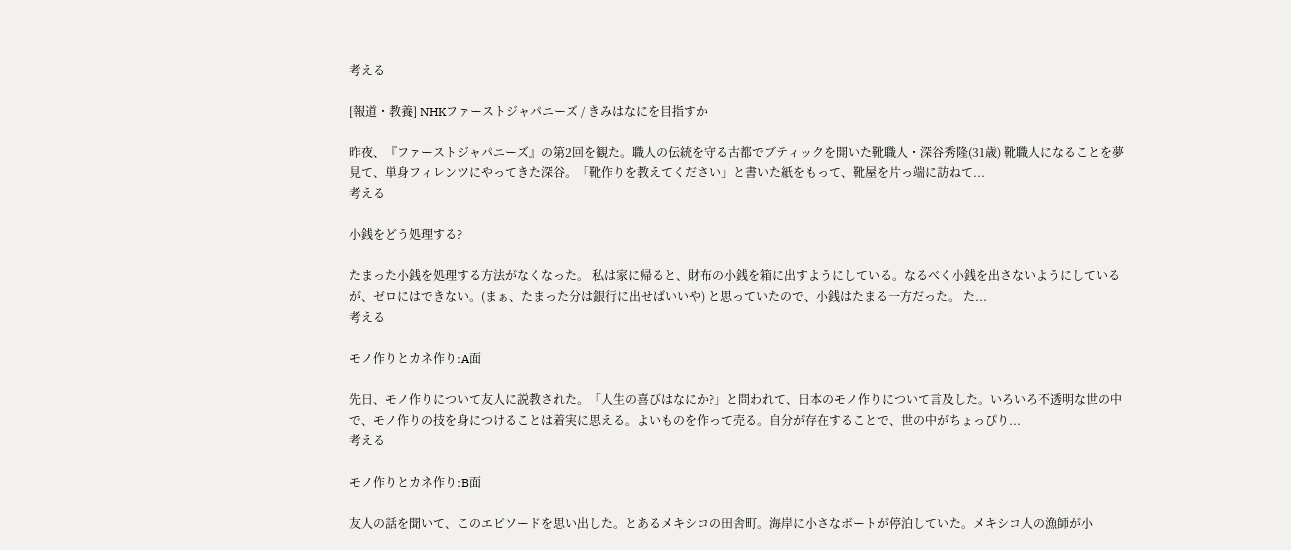考える

[報道・教養] NHKファーストジャパニーズ / きみはなにを目指すか

昨夜、『ファーストジャパニーズ』の第2回を観た。職人の伝統を守る古都でブティックを開いた靴職人・深谷秀隆(31歳) 靴職人になることを夢見て、単身フィレンツにやってきた深谷。「靴作りを教えてください」と書いた紙をもって、靴屋を片っ端に訪ねて...
考える

小銭をどう処理する?

たまった小銭を処理する方法がなくなった。 私は家に帰ると、財布の小銭を箱に出すようにしている。なるべく小銭を出さないようにしているが、ゼロにはできない。(まぁ、たまった分は銀行に出せばいいや) と思っていたので、小銭はたまる一方だった。 た...
考える

モノ作りとカネ作り:A面

先日、モノ作りについて友人に説教された。「人生の喜びはなにか?」と問われて、日本のモノ作りについて言及した。いろいろ不透明な世の中で、モノ作りの技を身につけることは着実に思える。よいものを作って売る。自分が存在することで、世の中がちょっぴり...
考える

モノ作りとカネ作り:B面

友人の話を聞いて、このエピソードを思い出した。とあるメキシコの田舎町。海岸に小さなボートが停泊していた。メキシコ人の漁師が小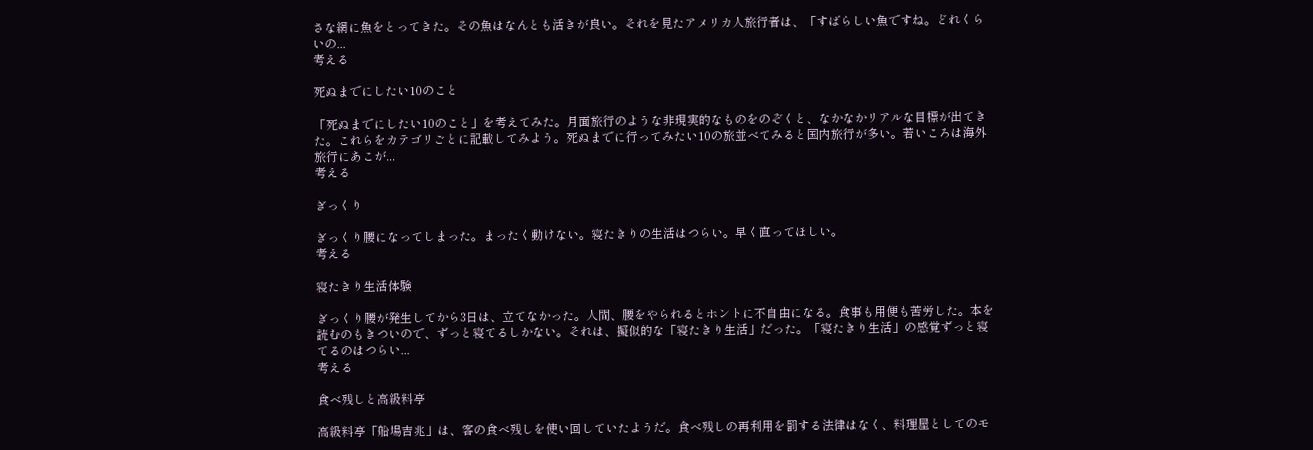さな網に魚をとってきた。その魚はなんとも活きが良い。それを見たアメリカ人旅行者は、「すばらしい魚ですね。どれくらいの...
考える

死ぬまでにしたい10のこと

「死ぬまでにしたい10のこと」を考えてみた。月面旅行のような非現実的なものをのぞくと、なかなかリアルな目標が出てきた。これらをカテゴリごとに記載してみよう。死ぬまでに行ってみたい10の旅並べてみると国内旅行が多い。若いころは海外旅行にあこが...
考える

ぎっくり

ぎっくり腰になってしまった。まったく動けない。寝たきりの生活はつらい。早く直ってほしい。
考える

寝たきり生活体験

ぎっくり腰が発生してから3日は、立てなかった。人間、腰をやられるとホントに不自由になる。食事も用便も苦労した。本を読むのもきついので、ずっと寝てるしかない。それは、擬似的な「寝たきり生活」だった。「寝たきり生活」の感覚ずっと寝てるのはつらい...
考える

食べ残しと高級料亭

高級料亭「船場吉兆」は、客の食べ残しを使い回していたようだ。食べ残しの再利用を罰する法律はなく、料理屋としてのモ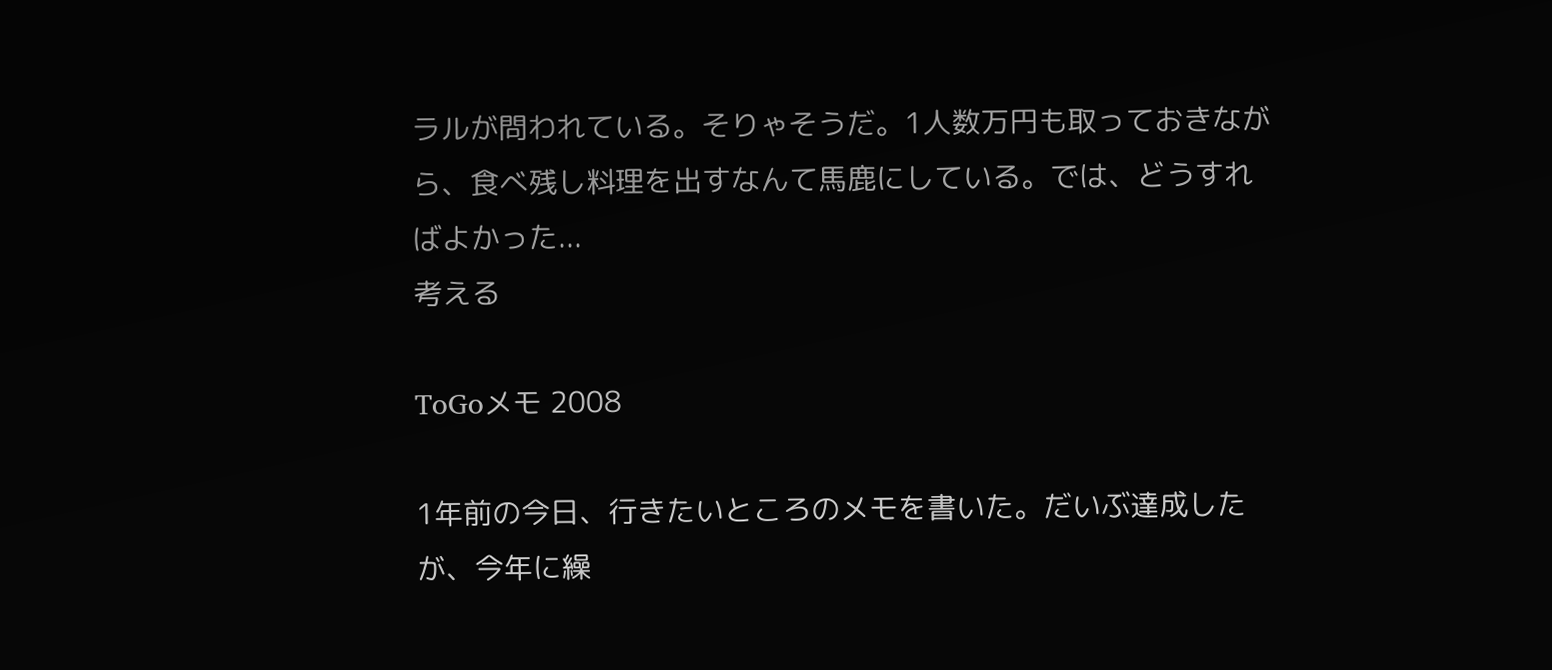ラルが問われている。そりゃそうだ。1人数万円も取っておきながら、食べ残し料理を出すなんて馬鹿にしている。では、どうすればよかった...
考える

ToGoメモ 2008

1年前の今日、行きたいところのメモを書いた。だいぶ達成したが、今年に繰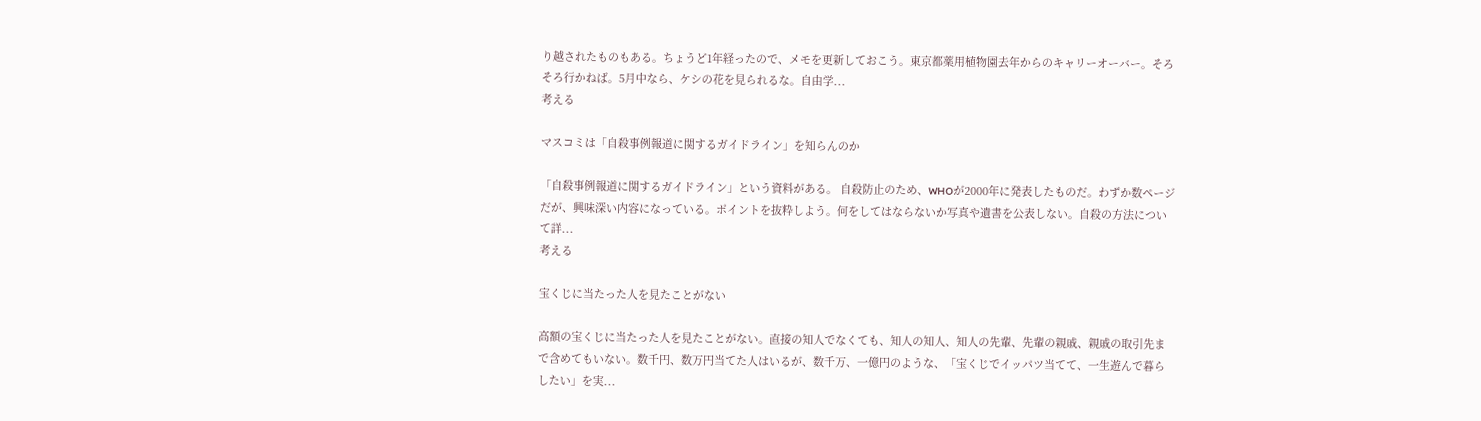り越されたものもある。ちょうど1年経ったので、メモを更新しておこう。東京都薬用植物園去年からのキャリーオーバー。そろそろ行かねば。5月中なら、ケシの花を見られるな。自由学...
考える

マスコミは「自殺事例報道に関するガイドライン」を知らんのか

「自殺事例報道に関するガイドライン」という資料がある。 自殺防止のため、WHOが2000年に発表したものだ。わずか数ページだが、興味深い内容になっている。ポイントを抜粋しよう。何をしてはならないか写真や遺書を公表しない。自殺の方法について詳...
考える

宝くじに当たった人を見たことがない

高額の宝くじに当たった人を見たことがない。直接の知人でなくても、知人の知人、知人の先輩、先輩の親戚、親戚の取引先まで含めてもいない。数千円、数万円当てた人はいるが、数千万、一億円のような、「宝くじでイッパツ当てて、一生遊んで暮らしたい」を実...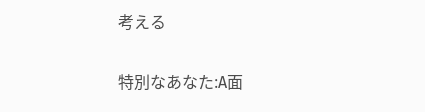考える

特別なあなた:A面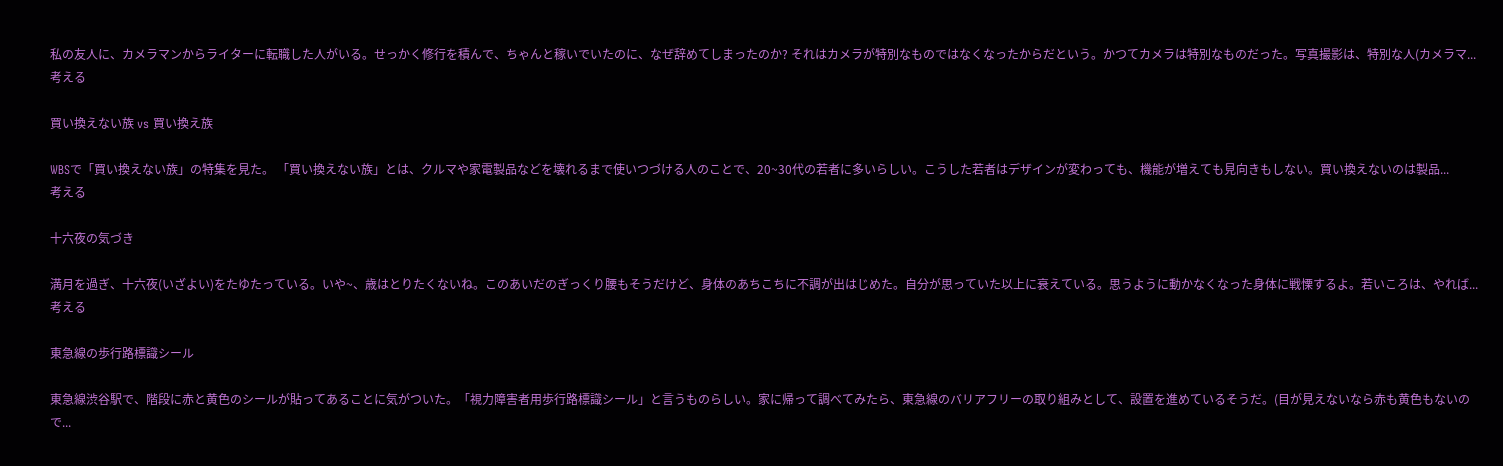私の友人に、カメラマンからライターに転職した人がいる。せっかく修行を積んで、ちゃんと稼いでいたのに、なぜ辞めてしまったのか? それはカメラが特別なものではなくなったからだという。かつてカメラは特別なものだった。写真撮影は、特別な人(カメラマ...
考える

買い換えない族 vs 買い換え族

WBSで「買い換えない族」の特集を見た。 「買い換えない族」とは、クルマや家電製品などを壊れるまで使いつづける人のことで、20~30代の若者に多いらしい。こうした若者はデザインが変わっても、機能が増えても見向きもしない。買い換えないのは製品...
考える

十六夜の気づき

満月を過ぎ、十六夜(いざよい)をたゆたっている。いや~、歳はとりたくないね。このあいだのぎっくり腰もそうだけど、身体のあちこちに不調が出はじめた。自分が思っていた以上に衰えている。思うように動かなくなった身体に戦慄するよ。若いころは、やれば...
考える

東急線の歩行路標識シール

東急線渋谷駅で、階段に赤と黄色のシールが貼ってあることに気がついた。「視力障害者用歩行路標識シール」と言うものらしい。家に帰って調べてみたら、東急線のバリアフリーの取り組みとして、設置を進めているそうだ。(目が見えないなら赤も黄色もないので...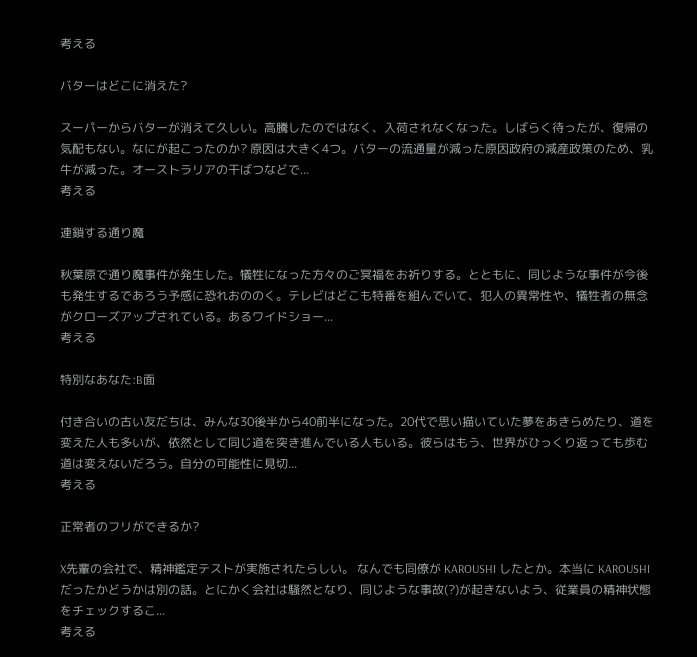考える

バターはどこに消えた?

スーパーからバターが消えて久しい。高騰したのではなく、入荷されなくなった。しばらく待ったが、復帰の気配もない。なにが起こったのか? 原因は大きく4つ。バターの流通量が減った原因政府の減産政策のため、乳牛が減った。オーストラリアの干ばつなどで...
考える

連鎖する通り魔

秋葉原で通り魔事件が発生した。犠牲になった方々のご冥福をお祈りする。とともに、同じような事件が今後も発生するであろう予感に恐れおののく。テレビはどこも特番を組んでいて、犯人の異常性や、犠牲者の無念がクローズアップされている。あるワイドショー...
考える

特別なあなた:B面

付き合いの古い友だちは、みんな30後半から40前半になった。20代で思い描いていた夢をあきらめたり、道を変えた人も多いが、依然として同じ道を突き進んでいる人もいる。彼らはもう、世界がひっくり返っても歩む道は変えないだろう。自分の可能性に見切...
考える

正常者のフリができるか?

X先輩の会社で、精神鑑定テストが実施されたらしい。 なんでも同僚が KAROUSHI したとか。本当に KAROUSHI だったかどうかは別の話。とにかく会社は騒然となり、同じような事故(?)が起きないよう、従業員の精神状態をチェックするこ...
考える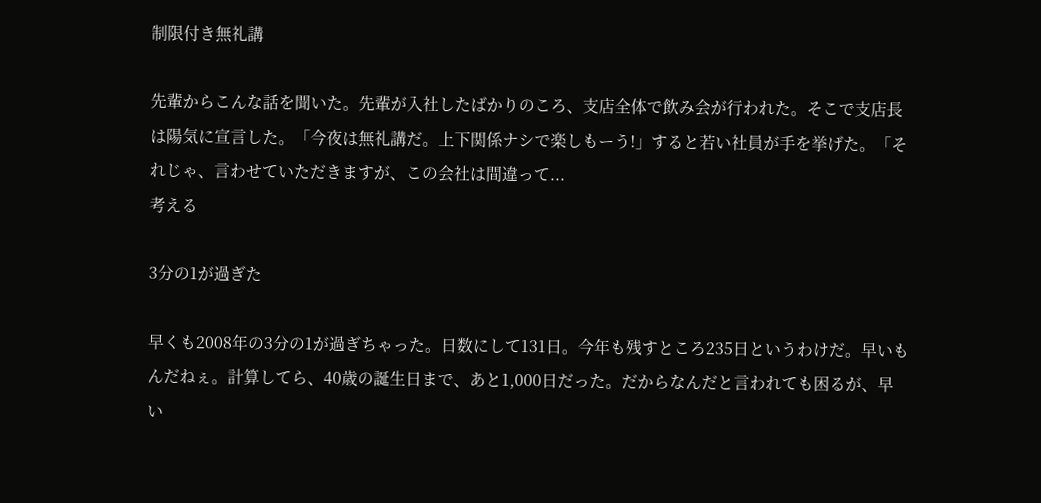制限付き無礼講

先輩からこんな話を聞いた。先輩が入社したばかりのころ、支店全体で飲み会が行われた。そこで支店長は陽気に宣言した。「今夜は無礼講だ。上下関係ナシで楽しもーう!」すると若い社員が手を挙げた。「それじゃ、言わせていただきますが、この会社は間違って...
考える

3分の1が過ぎた

早くも2008年の3分の1が過ぎちゃった。日数にして131日。今年も残すところ235日というわけだ。早いもんだねぇ。計算してら、40歳の誕生日まで、あと1,000日だった。だからなんだと言われても困るが、早い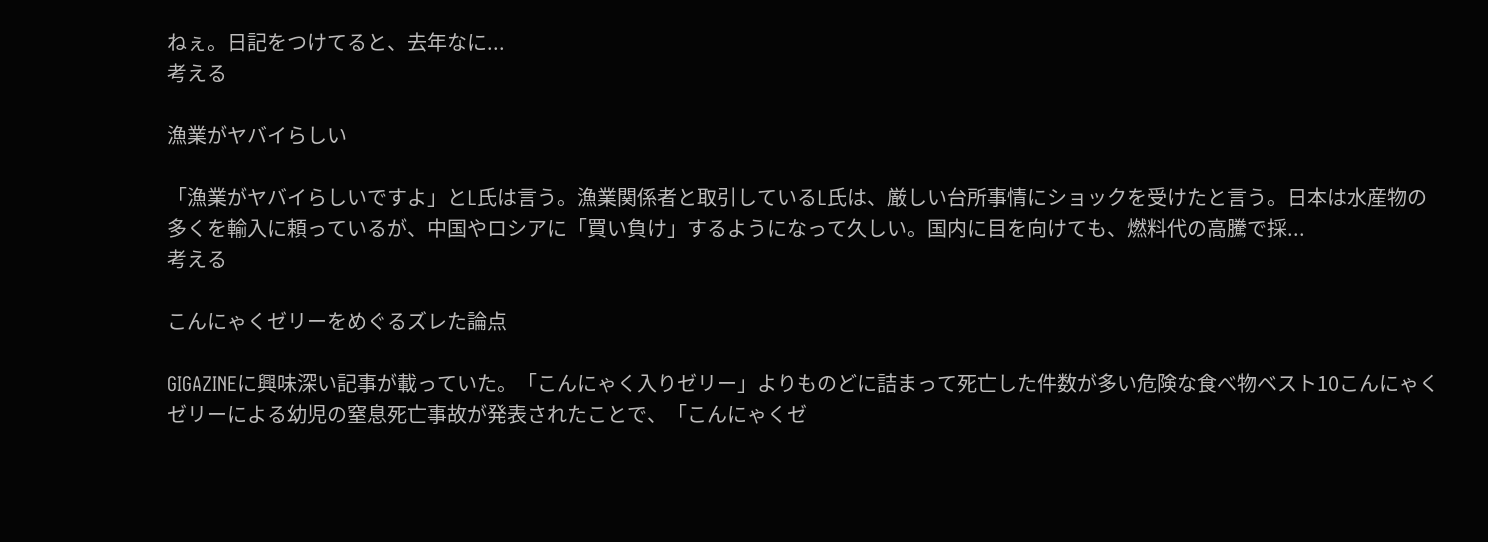ねぇ。日記をつけてると、去年なに...
考える

漁業がヤバイらしい

「漁業がヤバイらしいですよ」とL氏は言う。漁業関係者と取引しているL氏は、厳しい台所事情にショックを受けたと言う。日本は水産物の多くを輸入に頼っているが、中国やロシアに「買い負け」するようになって久しい。国内に目を向けても、燃料代の高騰で採...
考える

こんにゃくゼリーをめぐるズレた論点

GIGAZINEに興味深い記事が載っていた。「こんにゃく入りゼリー」よりものどに詰まって死亡した件数が多い危険な食べ物ベスト10こんにゃくゼリーによる幼児の窒息死亡事故が発表されたことで、「こんにゃくゼ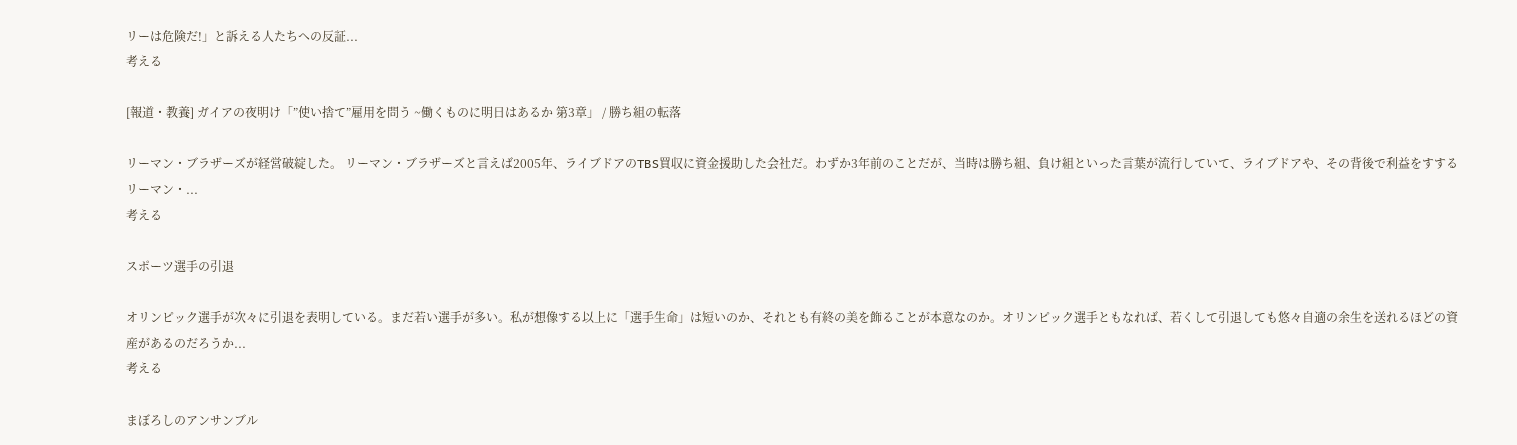リーは危険だ!」と訴える人たちへの反証...
考える

[報道・教養] ガイアの夜明け「”使い捨て”雇用を問う ~働くものに明日はあるか 第3章」 / 勝ち組の転落

リーマン・ブラザーズが経営破綻した。 リーマン・ブラザーズと言えば2005年、ライブドアのTBS買収に資金援助した会社だ。わずか3年前のことだが、当時は勝ち組、負け組といった言葉が流行していて、ライブドアや、その背後で利益をすするリーマン・...
考える

スポーツ選手の引退

オリンピック選手が次々に引退を表明している。まだ若い選手が多い。私が想像する以上に「選手生命」は短いのか、それとも有終の美を飾ることが本意なのか。オリンピック選手ともなれば、若くして引退しても悠々自適の余生を送れるほどの資産があるのだろうか...
考える

まぼろしのアンサンブル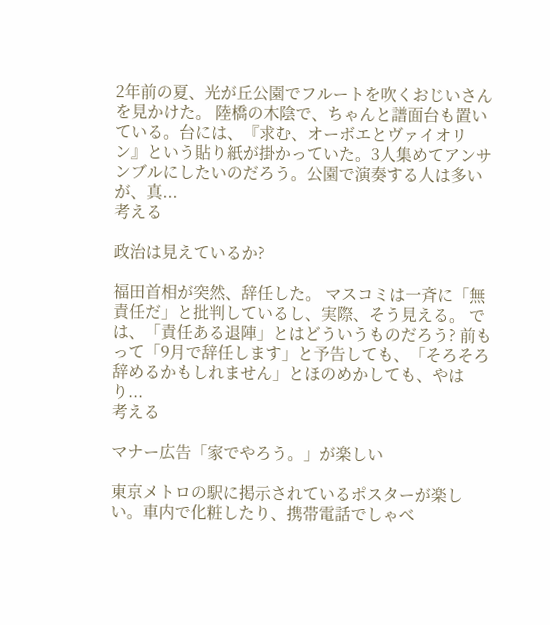2年前の夏、光が丘公園でフルートを吹くおじいさんを見かけた。 陸橋の木陰で、ちゃんと譜面台も置いている。台には、『求む、オーボエとヴァイオリン』という貼り紙が掛かっていた。3人集めてアンサンブルにしたいのだろう。公園で演奏する人は多いが、真...
考える

政治は見えているか?

福田首相が突然、辞任した。 マスコミは一斉に「無責任だ」と批判しているし、実際、そう見える。 では、「責任ある退陣」とはどういうものだろう? 前もって「9月で辞任します」と予告しても、「そろそろ辞めるかもしれません」とほのめかしても、やはり...
考える

マナー広告「家でやろう。」が楽しい

東京メトロの駅に掲示されているポスターが楽しい。車内で化粧したり、携帯電話でしゃべ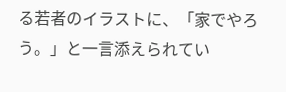る若者のイラストに、「家でやろう。」と一言添えられてい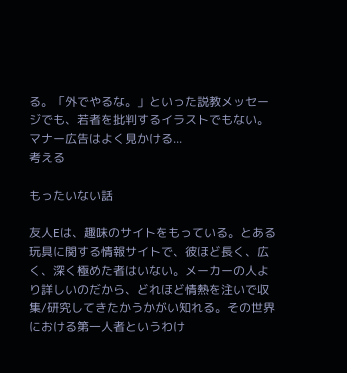る。「外でやるな。」といった説教メッセージでも、若者を批判するイラストでもない。マナー広告はよく見かける...
考える

もったいない話

友人Eは、趣味のサイトをもっている。とある玩具に関する情報サイトで、彼ほど長く、広く、深く極めた者はいない。メーカーの人より詳しいのだから、どれほど情熱を注いで収集/研究してきたかうかがい知れる。その世界における第一人者というわけ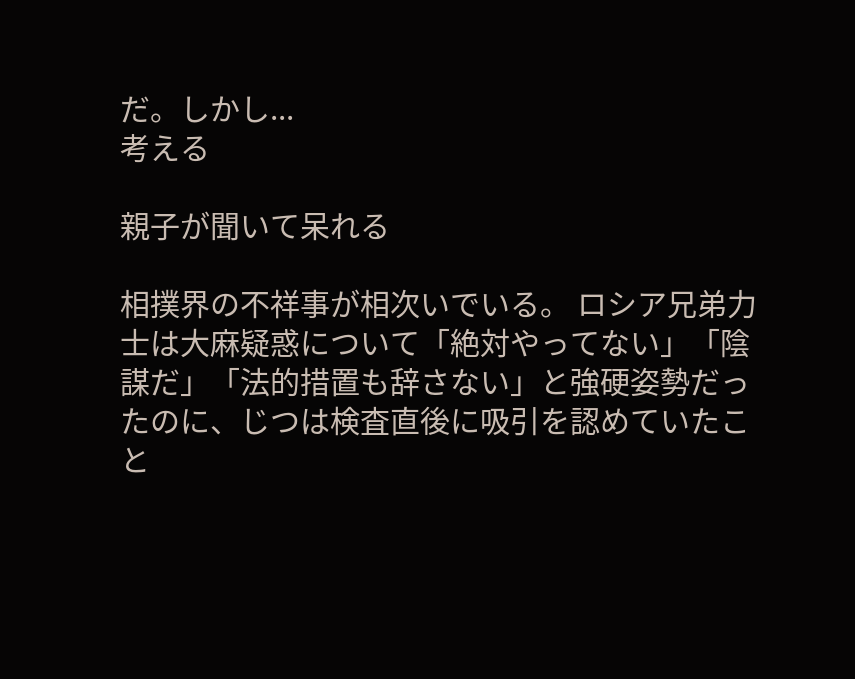だ。しかし...
考える

親子が聞いて呆れる

相撲界の不祥事が相次いでいる。 ロシア兄弟力士は大麻疑惑について「絶対やってない」「陰謀だ」「法的措置も辞さない」と強硬姿勢だったのに、じつは検査直後に吸引を認めていたこと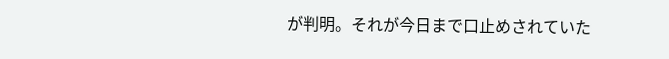が判明。それが今日まで口止めされていた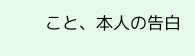こと、本人の告白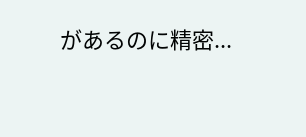があるのに精密...